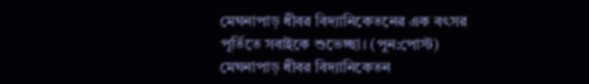মেঘনাপাড় ধীবর বিদ্যানিকেতনের এক বৎসর পূর্তিতে সবাইকে শুভেচ্ছা। (পুন:পোস্ট)
মেঘনাপাড় ধীবর বিদ্যানিকেতন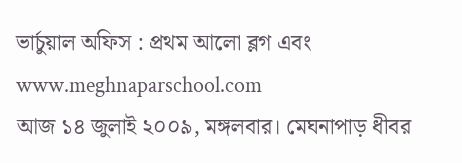ভার্চুয়াল অফিস : প্রথম আলো ব্লগ এবং www.meghnaparschool.com
আজ ১৪ জুলাই ২০০৯, মঙ্গলবার। মেঘনাপাড় ধীবর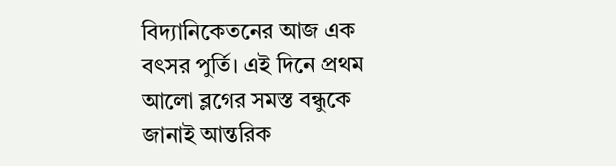বিদ্যানিকেতনের আজ এক বৎসর পুর্তি। এই দিনে প্রথম আলো ব্লগের সমস্ত বন্ধুকে জানাই আন্তরিক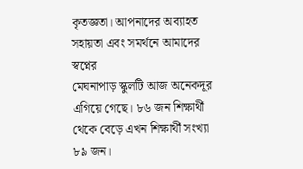কৃতজ্ঞতা। আপনাদের অব্যাহত সহায়তা এবং সমর্থনে আমাদের স্বপ্নের
মেঘনাপাড় স্কুলটি আজ অনেকদূর এগিয়ে গেছে। ৮৬ জন শিক্ষার্থী থেকে বেড়ে এখন শিক্ষার্থী সংখ্যা ৮৯ জন।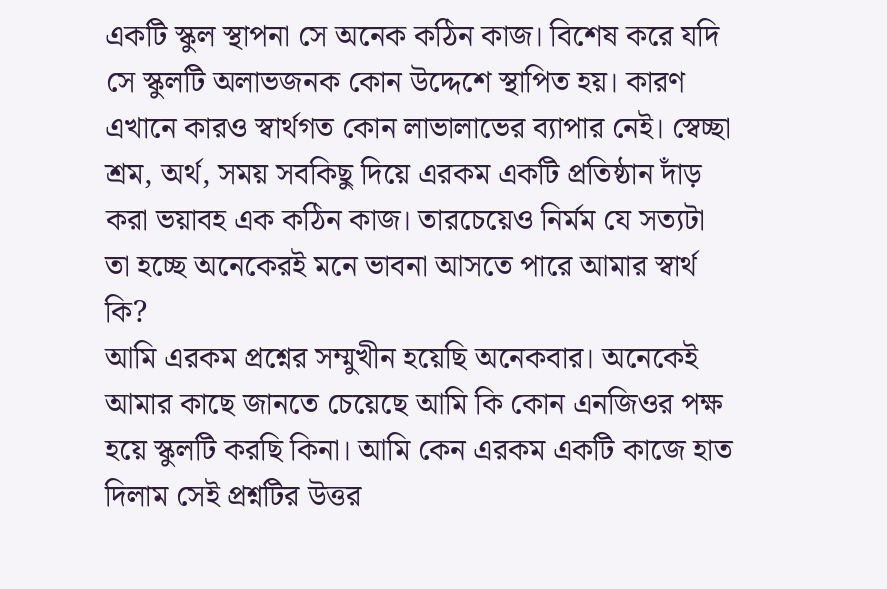একটি স্কুল স্থাপনা সে অনেক কঠিন কাজ। বিশেষ করে যদি সে স্কুলটি অলাভজনক কোন উদ্দেশে স্থাপিত হয়। কারণ এখানে কারও স্বার্থগত কোন লাভালাভের ব্যাপার নেই। স্বেচ্ছা শ্রম, অর্থ, সময় সবকিছু দিয়ে এরকম একটি প্রতিষ্ঠান দাঁড় করা ভয়াবহ এক কঠিন কাজ। তারচেয়েও নির্মম যে সত্যটা তা হচ্ছে অনেকেরই মনে ভাবনা আসতে পারে আমার স্বার্থ কি?
আমি এরকম প্রশ্নের সম্মুখীন হয়েছি অনেকবার। অনেকেই আমার কাছে জানতে চেয়েছে আমি কি কোন এনজিওর পক্ষ হয়ে স্কুলটি করছি কিনা। আমি কেন এরকম একটি কাজে হাত দিলাম সেই প্রশ্নটির উত্তর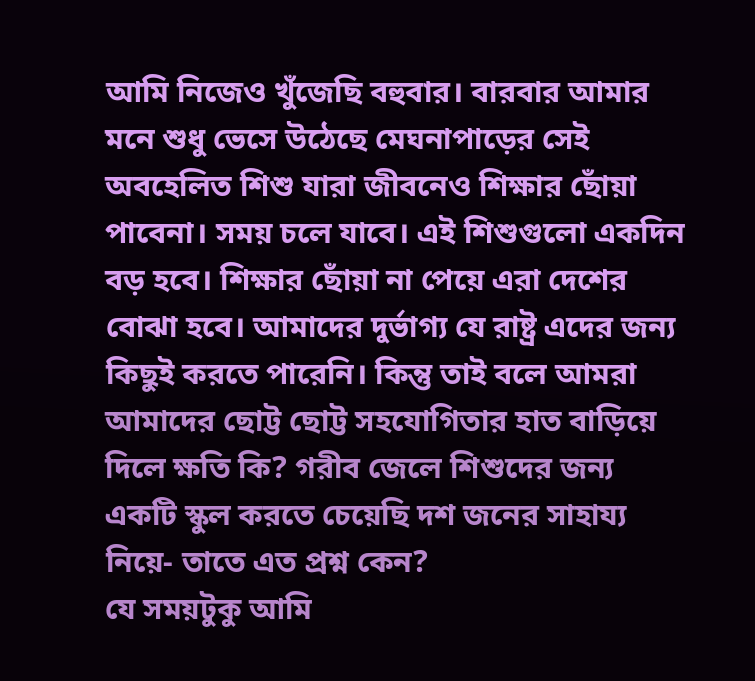আমি নিজেও খুঁজেছি বহুবার। বারবার আমার মনে শুধু ভেসে উঠেছে মেঘনাপাড়ের সেই অবহেলিত শিশু যারা জীবনেও শিক্ষার ছোঁয়া পাবেনা। সময় চলে যাবে। এই শিশুগুলো একদিন বড় হবে। শিক্ষার ছোঁয়া না পেয়ে এরা দেশের বোঝা হবে। আমাদের দুর্ভাগ্য যে রাষ্ট্র এদের জন্য কিছুই করতে পারেনি। কিন্তু তাই বলে আমরা আমাদের ছোট্ট ছোট্ট সহযোগিতার হাত বাড়িয়ে দিলে ক্ষতি কি? গরীব জেলে শিশুদের জন্য একটি স্কুল করতে চেয়েছি দশ জনের সাহায্য নিয়ে- তাতে এত প্রশ্ন কেন?
যে সময়টুকু আমি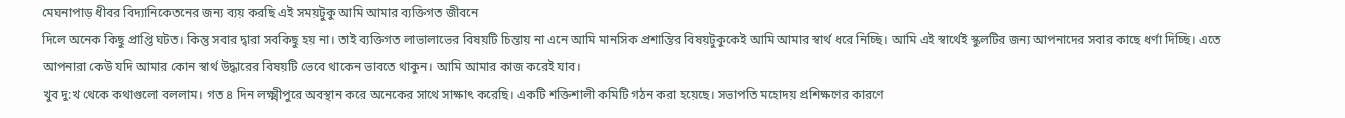মেঘনাপাড় ধীবর বিদ্যানিকেতনের জন্য ব্যয় করছি এই সময়টুকু আমি আমার ব্যক্তিগত জীবনে
দিলে অনেক কিছু প্রাপ্তি ঘটত। কিন্তু সবার দ্বারা সবকিছু হয় না। তাই ব্যক্তিগত লাভালাভের বিষয়টি চিন্তায় না এনে আমি মানসিক প্রশান্তির বিষয়টুকুকেই আমি আমার স্বার্থ ধরে নিচ্ছি। আমি এই স্বার্থেই স্কুলটির জন্য আপনাদের সবার কাছে ধর্ণা দিচ্ছি। এতে আপনারা কেউ যদি আমার কোন স্বার্থ উদ্ধারের বিষয়টি ভেবে থাকেন ভাবতে থাকুন। আমি আমার কাজ করেই যাব।
খুব দু:খ থেকে কথাগুলো বললাম। গত ৪ দিন লক্ষ্মীপুরে অবস্থান করে অনেকের সাথে সাক্ষাৎ করেছি। একটি শক্তিশালী কমিটি গঠন করা হয়েছে। সভাপতি মহোদয় প্রশিক্ষণের কারণে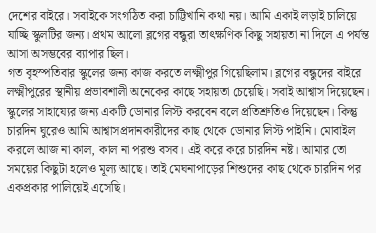দেশের বাইরে। সবাইকে সংগঠিত করা চাট্টিখানি কথা নয়। আমি একাই লড়াই চালিয়ে যাচ্ছি স্কুলটির জন্য। প্রথম আলো ব্লগের বন্ধুরা তাৎক্ষণিক কিছু সহায়তা না দিলে এ পর্যন্ত আসা অসম্ভবের ব্যাপার ছিল।
গত বৃহস্পতিবার স্কুলের জন্য কাজ করতে লক্ষ্মীপুর গিয়েছিলাম। ব্লগের বন্ধুদের বাইরে লক্ষ্মীপুরের স্থানীয় প্রভাবশালী অনেকের কাছে সহায়তা চেয়েছি। সবাই আশ্বাস দিয়েছেন। স্কুলের সাহায্যের জন্য একটি ডোনার লিস্ট করবেন বলে প্রতিশ্রুতিও দিয়েছেন। কিন্তু চারদিন ঘুরেও আমি আশ্বাসপ্রদানকারীদের কাছ থেকে ডোনার লিস্ট পাইনি। মোবাইল করলে আজ না কাল, কাল না পরশু বসব। এই করে করে চারদিন নষ্ট। আমার তো সময়ের কিছুটা হলেও মূল্য আছে। তাই মেঘনাপাড়ের শিশুদের কাছ থেকে চারদিন পর একপ্রকার পালিয়েই এসেছি।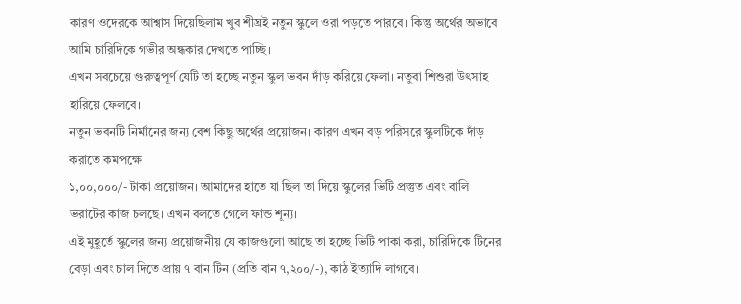কারণ ওদেরকে আশ্বাস দিয়েছিলাম খুব শীঘ্রই নতুন স্কুলে ওরা পড়তে পারবে। কিন্তু অর্থের অভাবে আমি চারিদিকে গভীর অন্ধকার দেখতে পাচ্ছি।
এখন সবচেয়ে গুরুত্বপূর্ণ যেটি তা হচ্ছে নতুন স্কুল ভবন দাঁড় করিয়ে ফেলা। নতুবা শিশুরা উৎসাহ হারিয়ে ফেলবে।
নতুন ভবনটি নির্মানের জন্য বেশ কিছু অর্থের প্রয়োজন। কারণ এখন বড় পরিসরে স্কুলটিকে দাঁড় করাতে কমপক্ষে
১,০০,০০০/- টাকা প্রয়োজন। আমাদের হাতে যা ছিল তা দিয়ে স্কুলের ভিটি প্রস্তুত এবং বালি ভরাটের কাজ চলছে। এখন বলতে গেলে ফান্ড শূন্য।
এই মুহূর্তে স্কুলের জন্য প্রয়োজনীয় যে কাজগুলো আছে তা হচ্ছে ভিটি পাকা করা, চারিদিকে টিনের বেড়া এবং চাল দিতে প্রায় ৭ বান টিন (প্রতি বান ৭,২০০/-), কাঠ ইত্যাদি লাগবে।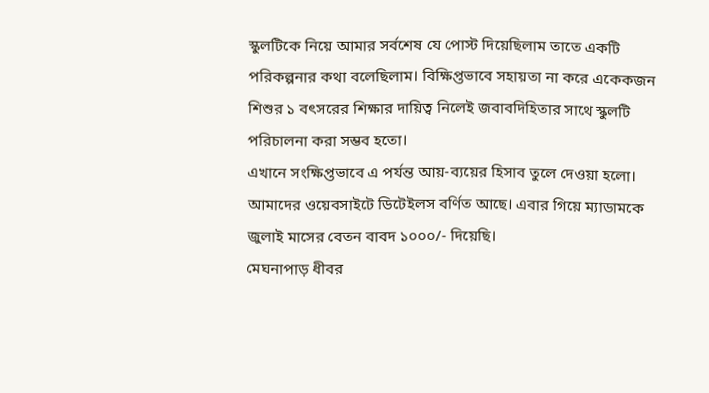স্কুলটিকে নিয়ে আমার সর্বশেষ যে পোস্ট দিয়েছিলাম তাতে একটি পরিকল্পনার কথা বলেছিলাম। বিক্ষিপ্তভাবে সহায়তা না করে একেকজন শিশুর ১ বৎসরের শিক্ষার দায়িত্ব নিলেই জবাবদিহিতার সাথে স্কুলটি পরিচালনা করা সম্ভব হতো।
এখানে সংক্ষিপ্তভাবে এ পর্যন্ত আয়-ব্যয়ের হিসাব তুলে দেওয়া হলো। আমাদের ওয়েবসাইটে ডিটেইলস বর্ণিত আছে। এবার গিয়ে ম্যাডামকে জুলাই মাসের বেতন বাবদ ১০০০/- দিয়েছি।
মেঘনাপাড় ধীবর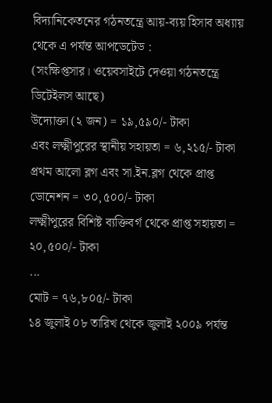বিদ্যানিকেতনের গঠনতন্ত্রে আয়-ব্যয় হিসাব অধ্যায় থেকে এ পর্যন্ত আপডেটেড :
(সংক্ষিপ্তসার। ওয়েবসাইটে দেওয়া গঠনতন্ত্রে ডিটেইলস আছে)
উদ্যোক্তা (২ জন) = ১৯,৫৯০/- টাকা
এবং লক্ষ্মীপুরের স্থানীয় সহায়তা = ৬,২১৫/- টাকা
প্রথম আলো ব্লগ এবং সা.ইন.ব্লগ থেকে প্রাপ্ত ডোনেশন = ৩০,৫০০/- টাকা
লক্ষ্মীপুরের বিশিষ্ট ব্যক্তিবর্গ থেকে প্রাপ্ত সহায়তা = ২০,৫০০/- টাকা
...
মোট = ৭৬,৮০৫/- টাকা
১৪ জুলাই ০৮ তারিখ থেকে জুলাই ২০০৯ পর্যন্ত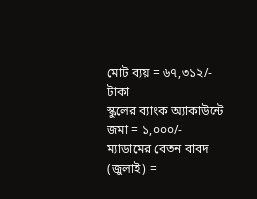মোট ব্যয় = ৬৭,৩১২/- টাকা
স্কুলের ব্যাংক অ্যাকাউন্টে জমা = ১,০০০/-
ম্যাডামের বেতন বাবদ (জুলাই) =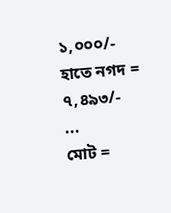১,০০০/-
হাতে নগদ = ৭,৪৯৩/-
...
মোট =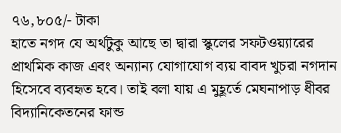৭৬,৮০৫/- টাকা
হাতে নগদ যে অর্থটুকু আছে তা দ্বারা স্কুলের সফটওয়্যারের প্রাথমিক কাজ এবং অন্যান্য যোগাযোগ ব্যয় বাবদ খুচরা নগদান হিসেবে ব্যবহৃত হবে। তাই বলা যায় এ মুহূর্তে মেঘনাপাড় ধীবর বিদ্যানিকেতনের ফান্ড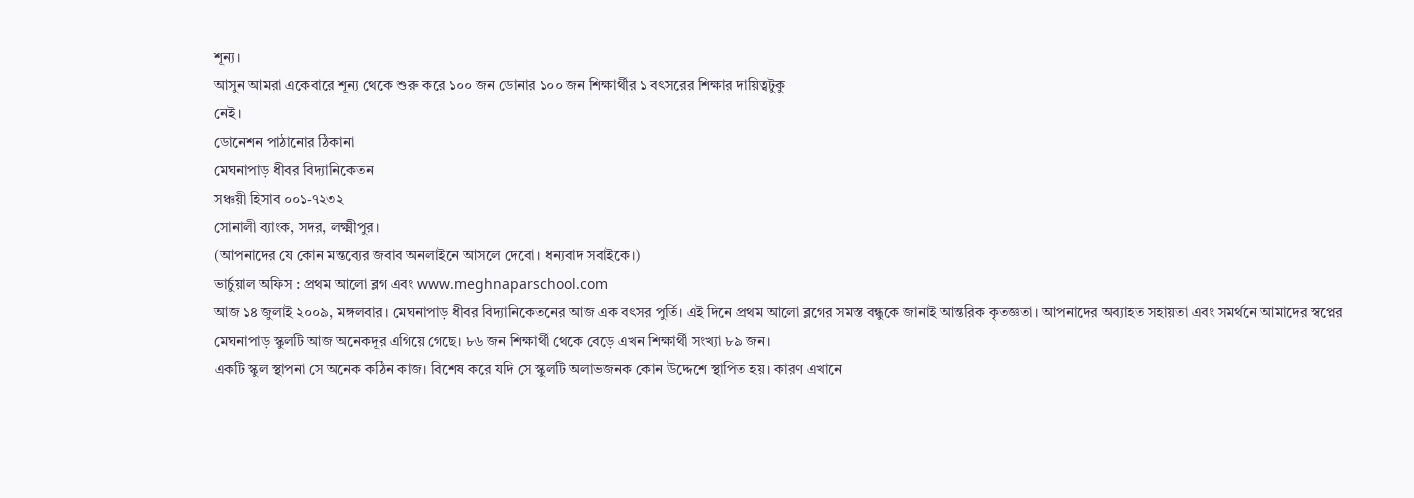শূন্য।
আসুন আমরা একেবারে শূন্য থেকে শুরু করে ১০০ জন ডোনার ১০০ জন শিক্ষার্থীর ১ বৎসরের শিক্ষার দায়িত্বটুকু
নেই।
ডোনেশন পাঠানোর ঠিকানা
মেঘনাপাড় ধীবর বিদ্যানিকেতন
সঞ্চয়ী হিসাব ০০১-৭২৩২
সোনালী ব্যাংক, সদর, লক্ষ্মীপুর।
(আপনাদের যে কোন মন্তব্যের জবাব অনলাইনে আসলে দেবো। ধন্যবাদ সবাইকে।)
ভার্চুয়াল অফিস : প্রথম আলো ব্লগ এবং www.meghnaparschool.com
আজ ১৪ জুলাই ২০০৯, মঙ্গলবার। মেঘনাপাড় ধীবর বিদ্যানিকেতনের আজ এক বৎসর পুর্তি। এই দিনে প্রথম আলো ব্লগের সমস্ত বন্ধুকে জানাই আন্তরিক কৃতজ্ঞতা। আপনাদের অব্যাহত সহায়তা এবং সমর্থনে আমাদের স্বপ্নের
মেঘনাপাড় স্কুলটি আজ অনেকদূর এগিয়ে গেছে। ৮৬ জন শিক্ষার্থী থেকে বেড়ে এখন শিক্ষার্থী সংখ্যা ৮৯ জন।
একটি স্কুল স্থাপনা সে অনেক কঠিন কাজ। বিশেষ করে যদি সে স্কুলটি অলাভজনক কোন উদ্দেশে স্থাপিত হয়। কারণ এখানে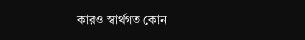কারও স্বার্থগত কোন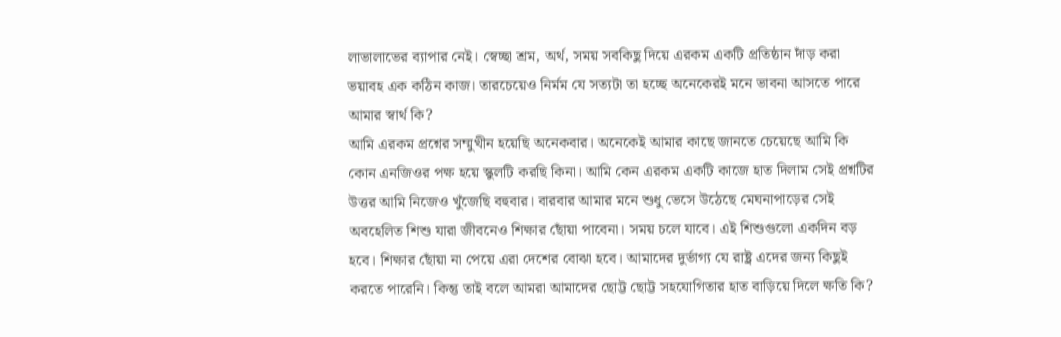লাভালাভের ব্যাপার নেই। স্বেচ্ছা শ্রম, অর্থ, সময় সবকিছু দিয়ে এরকম একটি প্রতিষ্ঠান দাঁড় করা ভয়াবহ এক কঠিন কাজ। তারচেয়েও নির্মম যে সত্যটা তা হচ্ছে অনেকেরই মনে ভাবনা আসতে পারে আমার স্বার্থ কি?
আমি এরকম প্রশ্নের সম্মুখীন হয়েছি অনেকবার। অনেকেই আমার কাছে জানতে চেয়েছে আমি কি কোন এনজিওর পক্ষ হয়ে স্কুলটি করছি কিনা। আমি কেন এরকম একটি কাজে হাত দিলাম সেই প্রশ্নটির উত্তর আমি নিজেও খুঁজেছি বহুবার। বারবার আমার মনে শুধু ভেসে উঠেছে মেঘনাপাড়ের সেই অবহেলিত শিশু যারা জীবনেও শিক্ষার ছোঁয়া পাবেনা। সময় চলে যাবে। এই শিশুগুলো একদিন বড় হবে। শিক্ষার ছোঁয়া না পেয়ে এরা দেশের বোঝা হবে। আমাদের দুর্ভাগ্য যে রাষ্ট্র এদের জন্য কিছুই করতে পারেনি। কিন্তু তাই বলে আমরা আমাদের ছোট্ট ছোট্ট সহযোগিতার হাত বাড়িয়ে দিলে ক্ষতি কি?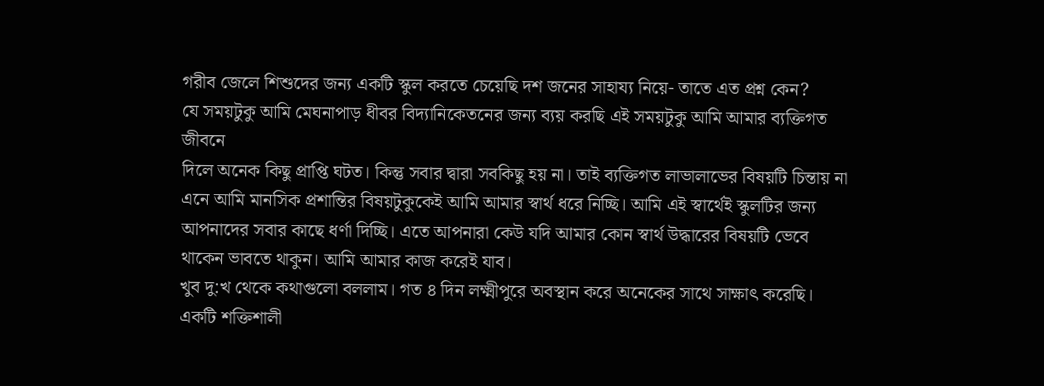গরীব জেলে শিশুদের জন্য একটি স্কুল করতে চেয়েছি দশ জনের সাহায্য নিয়ে- তাতে এত প্রশ্ন কেন?
যে সময়টুকু আমি মেঘনাপাড় ধীবর বিদ্যানিকেতনের জন্য ব্যয় করছি এই সময়টুকু আমি আমার ব্যক্তিগত জীবনে
দিলে অনেক কিছু প্রাপ্তি ঘটত। কিন্তু সবার দ্বারা সবকিছু হয় না। তাই ব্যক্তিগত লাভালাভের বিষয়টি চিন্তায় না এনে আমি মানসিক প্রশান্তির বিষয়টুকুকেই আমি আমার স্বার্থ ধরে নিচ্ছি। আমি এই স্বার্থেই স্কুলটির জন্য আপনাদের সবার কাছে ধর্ণা দিচ্ছি। এতে আপনারা কেউ যদি আমার কোন স্বার্থ উদ্ধারের বিষয়টি ভেবে থাকেন ভাবতে থাকুন। আমি আমার কাজ করেই যাব।
খুব দু:খ থেকে কথাগুলো বললাম। গত ৪ দিন লক্ষ্মীপুরে অবস্থান করে অনেকের সাথে সাক্ষাৎ করেছি। একটি শক্তিশালী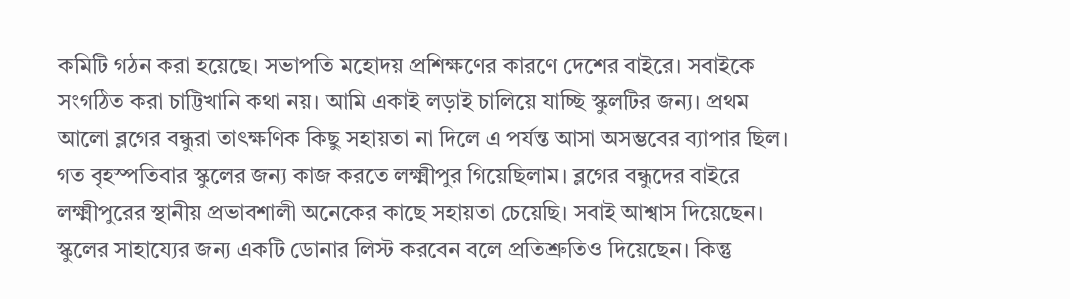কমিটি গঠন করা হয়েছে। সভাপতি মহোদয় প্রশিক্ষণের কারণে দেশের বাইরে। সবাইকে সংগঠিত করা চাট্টিখানি কথা নয়। আমি একাই লড়াই চালিয়ে যাচ্ছি স্কুলটির জন্য। প্রথম আলো ব্লগের বন্ধুরা তাৎক্ষণিক কিছু সহায়তা না দিলে এ পর্যন্ত আসা অসম্ভবের ব্যাপার ছিল।
গত বৃহস্পতিবার স্কুলের জন্য কাজ করতে লক্ষ্মীপুর গিয়েছিলাম। ব্লগের বন্ধুদের বাইরে লক্ষ্মীপুরের স্থানীয় প্রভাবশালী অনেকের কাছে সহায়তা চেয়েছি। সবাই আশ্বাস দিয়েছেন। স্কুলের সাহায্যের জন্য একটি ডোনার লিস্ট করবেন বলে প্রতিশ্রুতিও দিয়েছেন। কিন্তু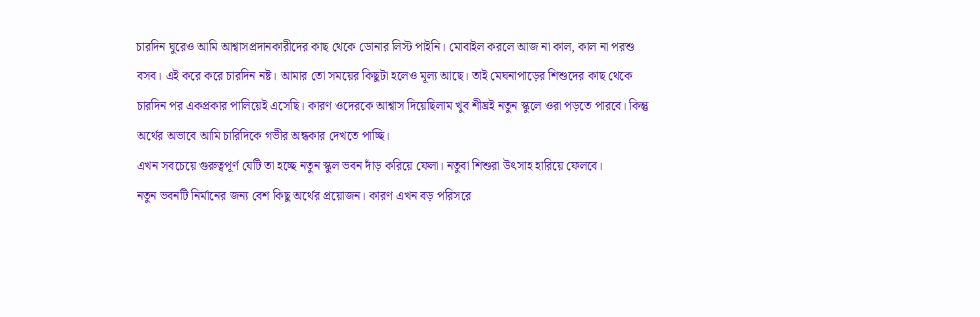চারদিন ঘুরেও আমি আশ্বাসপ্রদানকারীদের কাছ থেকে ডোনার লিস্ট পাইনি। মোবাইল করলে আজ না কাল, কাল না পরশু বসব। এই করে করে চারদিন নষ্ট। আমার তো সময়ের কিছুটা হলেও মূল্য আছে। তাই মেঘনাপাড়ের শিশুদের কাছ থেকে চারদিন পর একপ্রকার পালিয়েই এসেছি। কারণ ওদেরকে আশ্বাস দিয়েছিলাম খুব শীঘ্রই নতুন স্কুলে ওরা পড়তে পারবে। কিন্তু অর্থের অভাবে আমি চারিদিকে গভীর অন্ধকার দেখতে পাচ্ছি।
এখন সবচেয়ে গুরুত্বপূর্ণ যেটি তা হচ্ছে নতুন স্কুল ভবন দাঁড় করিয়ে ফেলা। নতুবা শিশুরা উৎসাহ হারিয়ে ফেলবে।
নতুন ভবনটি নির্মানের জন্য বেশ কিছু অর্থের প্রয়োজন। কারণ এখন বড় পরিসরে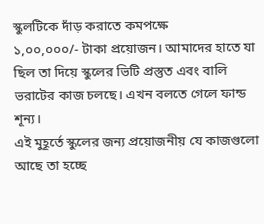স্কুলটিকে দাঁড় করাতে কমপক্ষে
১,০০,০০০/- টাকা প্রয়োজন। আমাদের হাতে যা ছিল তা দিয়ে স্কুলের ভিটি প্রস্তুত এবং বালি ভরাটের কাজ চলছে। এখন বলতে গেলে ফান্ড শূন্য।
এই মুহূর্তে স্কুলের জন্য প্রয়োজনীয় যে কাজগুলো আছে তা হচ্ছে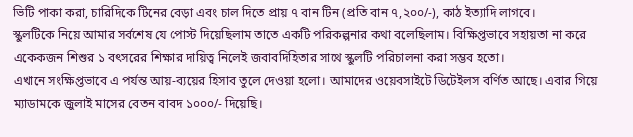ভিটি পাকা করা, চারিদিকে টিনের বেড়া এবং চাল দিতে প্রায় ৭ বান টিন (প্রতি বান ৭,২০০/-), কাঠ ইত্যাদি লাগবে।
স্কুলটিকে নিয়ে আমার সর্বশেষ যে পোস্ট দিয়েছিলাম তাতে একটি পরিকল্পনার কথা বলেছিলাম। বিক্ষিপ্তভাবে সহায়তা না করে একেকজন শিশুর ১ বৎসরের শিক্ষার দায়িত্ব নিলেই জবাবদিহিতার সাথে স্কুলটি পরিচালনা করা সম্ভব হতো।
এখানে সংক্ষিপ্তভাবে এ পর্যন্ত আয়-ব্যয়ের হিসাব তুলে দেওয়া হলো। আমাদের ওয়েবসাইটে ডিটেইলস বর্ণিত আছে। এবার গিয়ে ম্যাডামকে জুলাই মাসের বেতন বাবদ ১০০০/- দিয়েছি।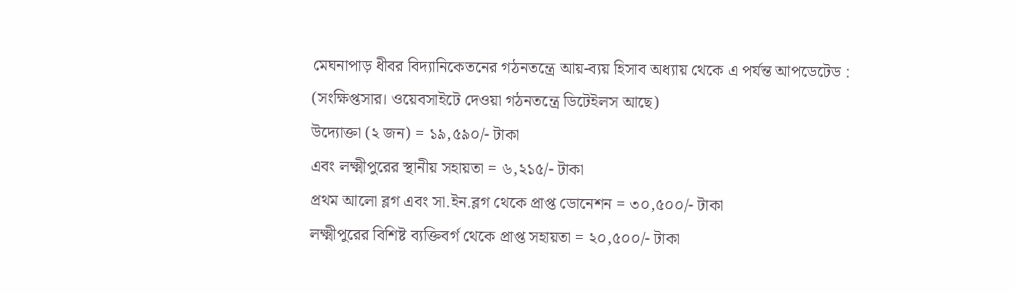মেঘনাপাড় ধীবর বিদ্যানিকেতনের গঠনতন্ত্রে আয়-ব্যয় হিসাব অধ্যায় থেকে এ পর্যন্ত আপডেটেড :
(সংক্ষিপ্তসার। ওয়েবসাইটে দেওয়া গঠনতন্ত্রে ডিটেইলস আছে)
উদ্যোক্তা (২ জন) = ১৯,৫৯০/- টাকা
এবং লক্ষ্মীপুরের স্থানীয় সহায়তা = ৬,২১৫/- টাকা
প্রথম আলো ব্লগ এবং সা.ইন.ব্লগ থেকে প্রাপ্ত ডোনেশন = ৩০,৫০০/- টাকা
লক্ষ্মীপুরের বিশিষ্ট ব্যক্তিবর্গ থেকে প্রাপ্ত সহায়তা = ২০,৫০০/- টাকা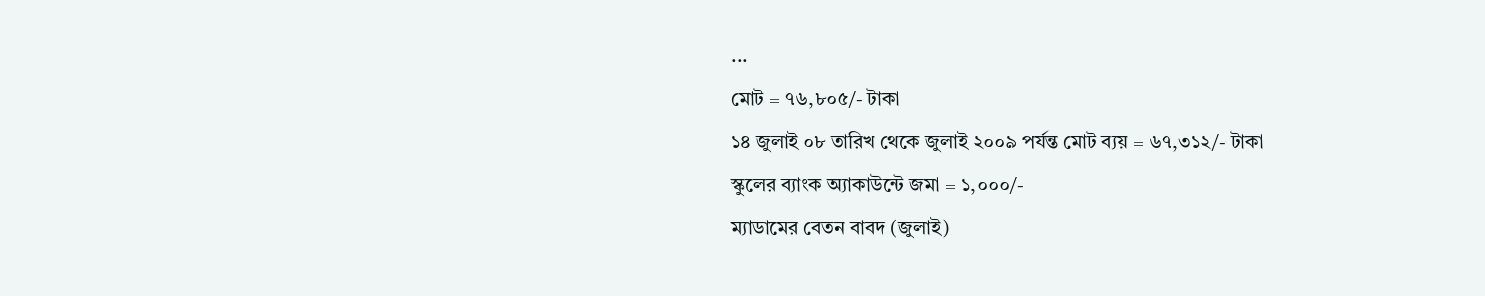...
মোট = ৭৬,৮০৫/- টাকা
১৪ জুলাই ০৮ তারিখ থেকে জুলাই ২০০৯ পর্যন্ত মোট ব্যয় = ৬৭,৩১২/- টাকা
স্কুলের ব্যাংক অ্যাকাউন্টে জমা = ১,০০০/-
ম্যাডামের বেতন বাবদ (জুলাই)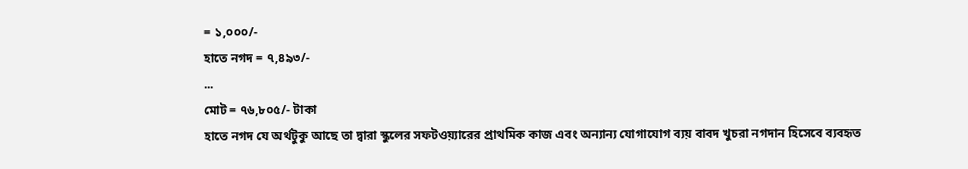= ১,০০০/-
হাতে নগদ = ৭,৪৯৩/-
...
মোট = ৭৬,৮০৫/- টাকা
হাতে নগদ যে অর্থটুকু আছে তা দ্বারা স্কুলের সফটওয়্যারের প্রাথমিক কাজ এবং অন্যান্য যোগাযোগ ব্যয় বাবদ খুচরা নগদান হিসেবে ব্যবহৃত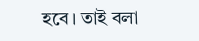হবে। তাই বলা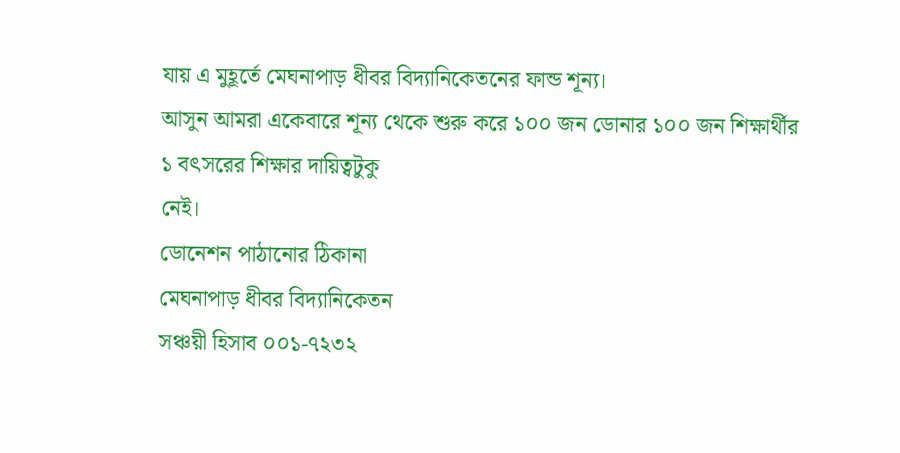যায় এ মুহূর্তে মেঘনাপাড় ধীবর বিদ্যানিকেতনের ফান্ড শূন্য।
আসুন আমরা একেবারে শূন্য থেকে শুরু করে ১০০ জন ডোনার ১০০ জন শিক্ষার্থীর ১ বৎসরের শিক্ষার দায়িত্বটুকু
নেই।
ডোনেশন পাঠানোর ঠিকানা
মেঘনাপাড় ধীবর বিদ্যানিকেতন
সঞ্চয়ী হিসাব ০০১-৭২৩২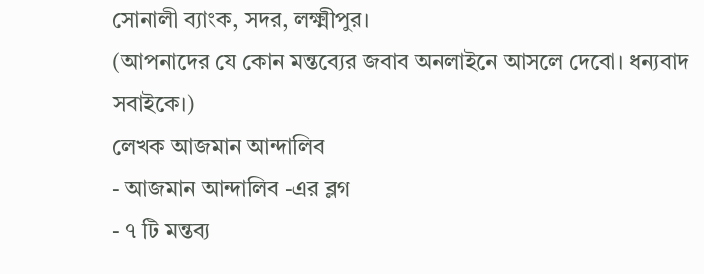সোনালী ব্যাংক, সদর, লক্ষ্মীপুর।
(আপনাদের যে কোন মন্তব্যের জবাব অনলাইনে আসলে দেবো। ধন্যবাদ সবাইকে।)
লেখক আজমান আন্দালিব
- আজমান আন্দালিব -এর ব্লগ
- ৭ টি মন্তব্য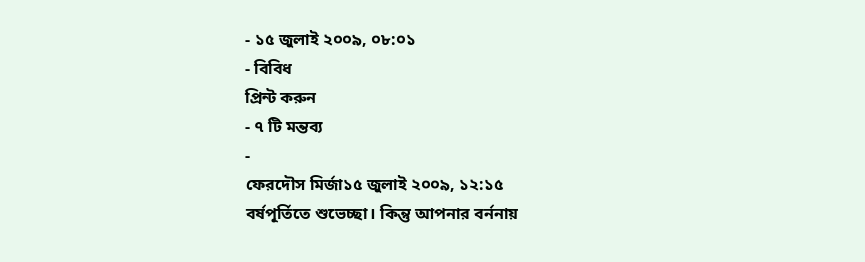- ১৫ জুলাই ২০০৯, ০৮:০১
- বিবিধ
প্রিন্ট করুন
- ৭ টি মন্তব্য
-
ফেরদৌস মির্জা১৫ জুলাই ২০০৯, ১২:১৫
বর্ষপূর্তিতে শুভেচ্ছা। কিন্তু আপনার বর্ননায়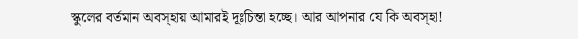স্কুলের বর্তমান অবস্হায় আমারই দূঃচিন্তা হচ্ছে। আর আপনার যে কি অবস্হা!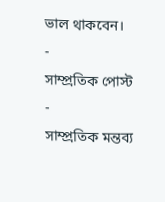ভাল থাকবেন।
-
সাম্প্রতিক পোস্ট
-
সাম্প্রতিক মন্তব্য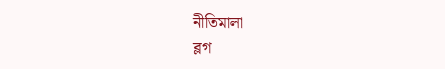নীতিমালা
ব্লগ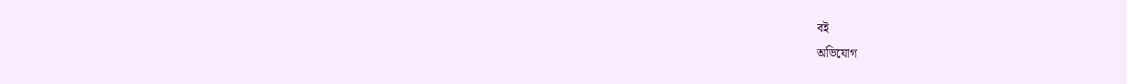বই
অভিযোগ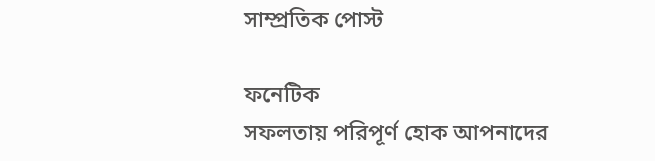সাম্প্রতিক পোস্ট

ফনেটিক
সফলতায় পরিপূর্ণ হোক আপনাদের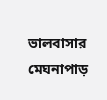ভালবাসার মেঘনাপাড়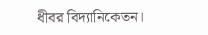ধীবর বিদ্যানিকেতন।